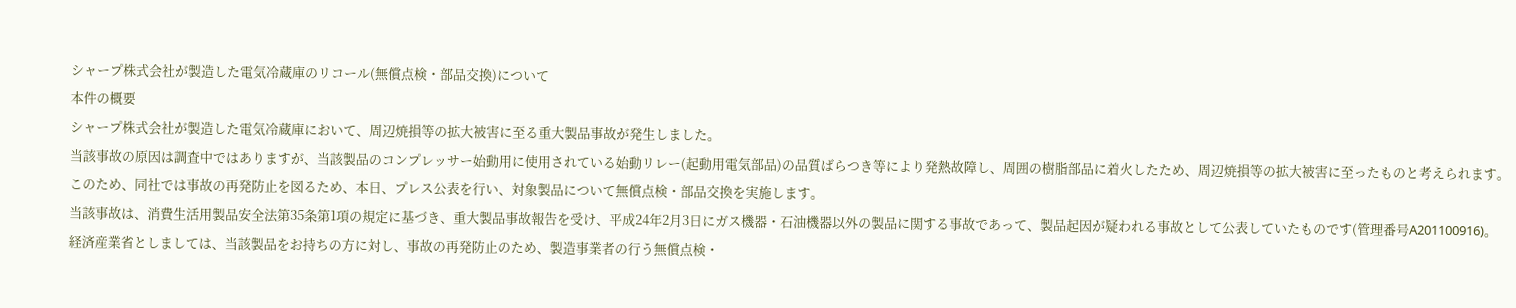シャープ株式会社が製造した電気冷蔵庫のリコール(無償点検・部品交換)について
本件の概要
シャープ株式会社が製造した電気冷蔵庫において、周辺焼損等の拡大被害に至る重大製品事故が発生しました。
当該事故の原因は調査中ではありますが、当該製品のコンプレッサー始動用に使用されている始動リレー(起動用電気部品)の品質ばらつき等により発熱故障し、周囲の樹脂部品に着火したため、周辺焼損等の拡大被害に至ったものと考えられます。
このため、同社では事故の再発防止を図るため、本日、プレス公表を行い、対象製品について無償点検・部品交換を実施します。
当該事故は、消費生活用製品安全法第35条第1項の規定に基づき、重大製品事故報告を受け、平成24年2月3日にガス機器・石油機器以外の製品に関する事故であって、製品起因が疑われる事故として公表していたものです(管理番号A201100916)。
経済産業省としましては、当該製品をお持ちの方に対し、事故の再発防止のため、製造事業者の行う無償点検・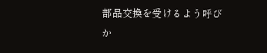部品交換を受けるよう呼びか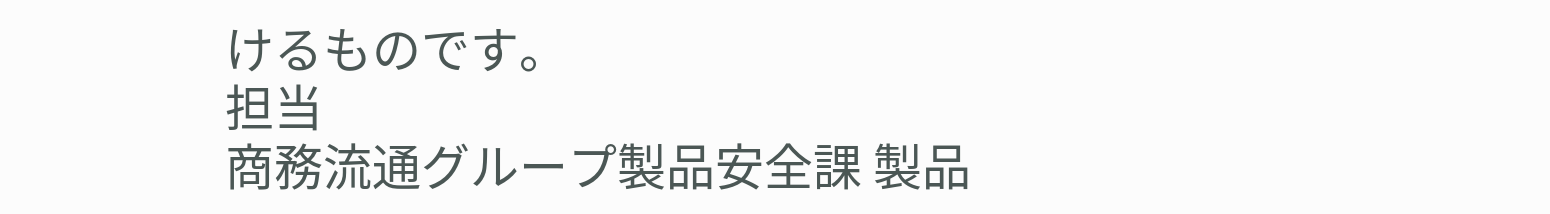けるものです。
担当
商務流通グループ製品安全課 製品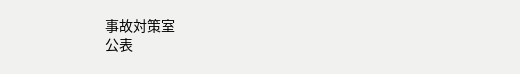事故対策室
公表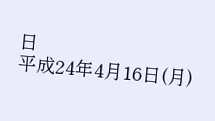日
平成24年4月16日(月)